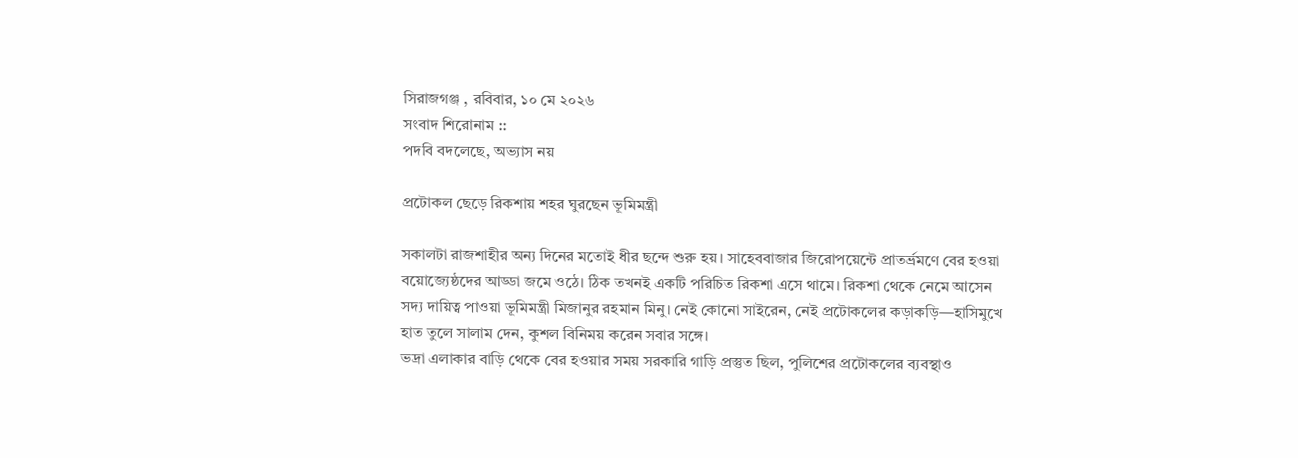সিরাজগঞ্জ , রবিবার, ১০ মে ২০২৬
সংবাদ শিরোনাম ::
পদবি বদলেছে, অভ্যাস নয়

প্রটোকল ছেড়ে রিকশায় শহর ঘুরছেন ভূমিমন্ত্রী

সকালটা রাজশাহীর অন্য দিনের মতোই ধীর ছন্দে শুরু হয়। সাহেববাজার জিরোপয়েন্টে প্রাতর্ভ্রমণে বের হওয়া বয়োজ্যেষ্ঠদের আড্ডা জমে ওঠে। ঠিক তখনই একটি পরিচিত রিকশা এসে থামে। রিকশা থেকে নেমে আসেন সদ্য দায়িত্ব পাওয়া ভূমিমন্ত্রী মিজানুর রহমান মিনু। নেই কোনো সাইরেন, নেই প্রটোকলের কড়াকড়ি—হাসিমুখে হাত তুলে সালাম দেন, কুশল বিনিময় করেন সবার সঙ্গে।
ভদ্রা এলাকার বাড়ি থেকে বের হওয়ার সময় সরকারি গাড়ি প্রস্তুত ছিল, পুলিশের প্রটোকলের ব্যবস্থাও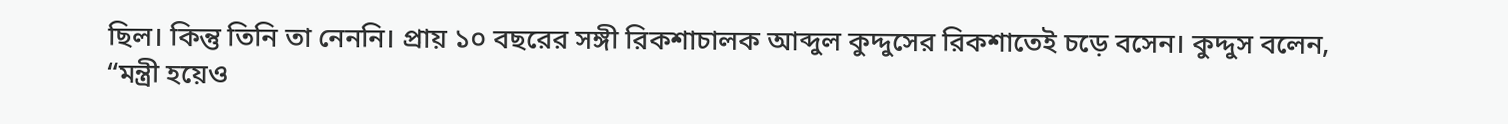ছিল। কিন্তু তিনি তা নেননি। প্রায় ১০ বছরের সঙ্গী রিকশাচালক আব্দুল কুদ্দুসের রিকশাতেই চড়ে বসেন। কুদ্দুস বলেন, “মন্ত্রী হয়েও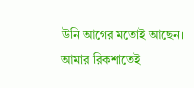উনি আগের মতোই আছেন। আমার রিকশাতেই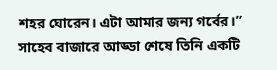শহর ঘোরেন। এটা আমার জন্য গর্বের।”
সাহেব বাজারে আড্ডা শেষে তিনি একটি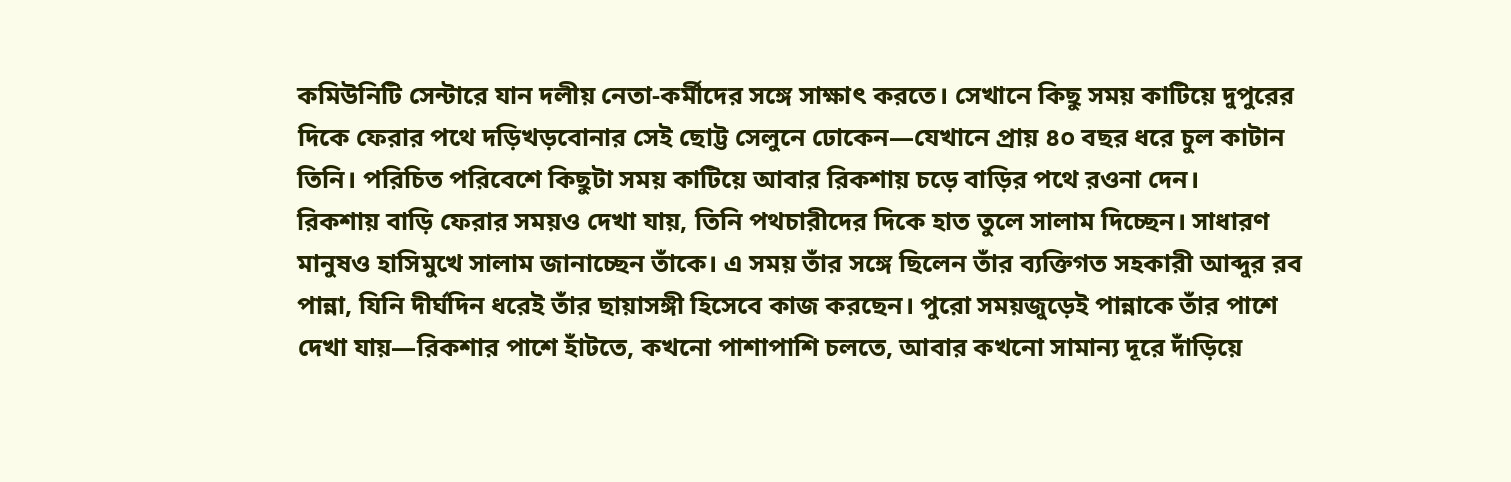কমিউনিটি সেন্টারে যান দলীয় নেতা-কর্মীদের সঙ্গে সাক্ষাৎ করতে। সেখানে কিছু সময় কাটিয়ে দুপুরের দিকে ফেরার পথে দড়িখড়বোনার সেই ছোট্ট সেলুনে ঢোকেন—যেখানে প্রায় ৪০ বছর ধরে চুল কাটান তিনি। পরিচিত পরিবেশে কিছুটা সময় কাটিয়ে আবার রিকশায় চড়ে বাড়ির পথে রওনা দেন।
রিকশায় বাড়ি ফেরার সময়ও দেখা যায়, তিনি পথচারীদের দিকে হাত তুলে সালাম দিচ্ছেন। সাধারণ মানুষও হাসিমুখে সালাম জানাচ্ছেন তাঁকে। এ সময় তাঁর সঙ্গে ছিলেন তাঁর ব্যক্তিগত সহকারী আব্দুর রব পান্না, যিনি দীর্ঘদিন ধরেই তাঁর ছায়াসঙ্গী হিসেবে কাজ করছেন। পুরো সময়জুড়েই পান্নাকে তাঁর পাশে দেখা যায়—রিকশার পাশে হাঁটতে, কখনো পাশাপাশি চলতে, আবার কখনো সামান্য দূরে দাঁড়িয়ে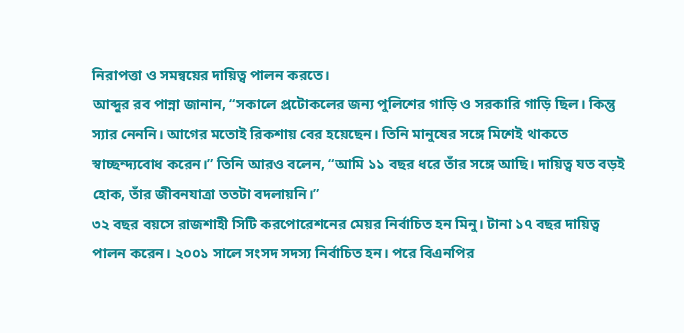নিরাপত্তা ও সমন্বয়ের দায়িত্ব পালন করতে।
আব্দুর রব পান্না জানান, “সকালে প্রটোকলের জন্য পুলিশের গাড়ি ও সরকারি গাড়ি ছিল। কিন্তু স্যার নেননি। আগের মতোই রিকশায় বের হয়েছেন। তিনি মানুষের সঙ্গে মিশেই থাকতে স্বাচ্ছন্দ্যবোধ করেন।” তিনি আরও বলেন, “আমি ১১ বছর ধরে তাঁর সঙ্গে আছি। দায়িত্ব যত বড়ই হোক, তাঁর জীবনযাত্রা ততটা বদলায়নি।”
৩২ বছর বয়সে রাজশাহী সিটি করপোরেশনের মেয়র নির্বাচিত হন মিনু। টানা ১৭ বছর দায়িত্ব পালন করেন। ২০০১ সালে সংসদ সদস্য নির্বাচিত হন। পরে বিএনপির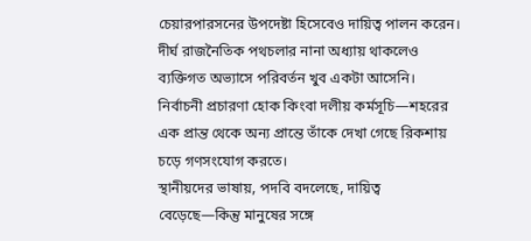চেয়ারপারসনের উপদেষ্টা হিসেবেও দায়িত্ব পালন করেন। দীর্ঘ রাজনৈতিক পথচলার নানা অধ্যায় থাকলেও ব্যক্তিগত অভ্যাসে পরিবর্তন খুব একটা আসেনি। নির্বাচনী প্রচারণা হোক কিংবা দলীয় কর্মসূচি—শহরের এক প্রান্ত থেকে অন্য প্রান্তে তাঁকে দেখা গেছে রিকশায় চড়ে গণসংযোগ করতে।
স্থানীয়দের ভাষায়, পদবি বদলেছে, দায়িত্ব বেড়েছে—কিন্তু মানুষের সঙ্গে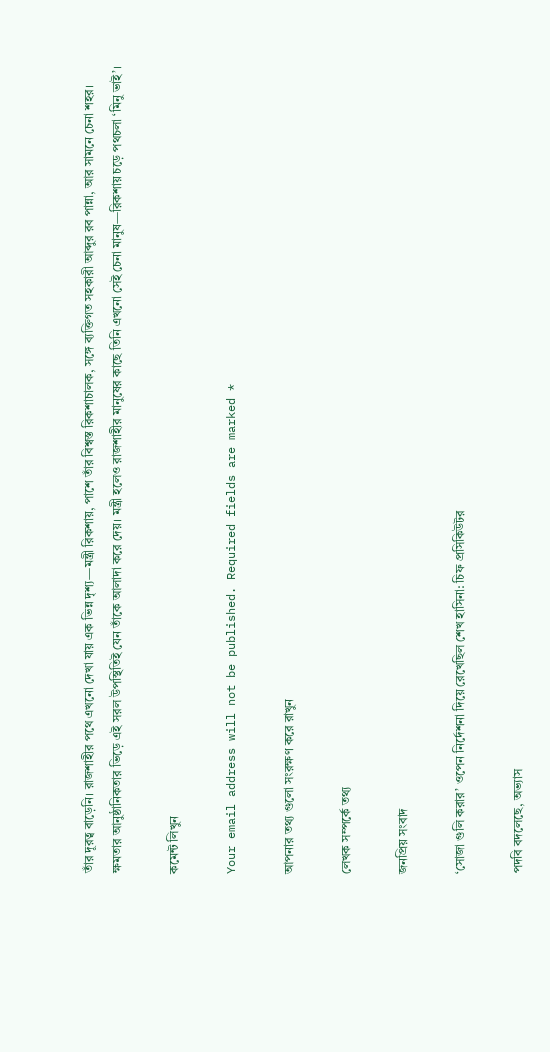তাঁর দূরত্ব বাড়েনি। রাজশাহীর পথে এখনো দেখা যায় এক ভিন্ন দৃশ্য—মন্ত্রী রিকশায়, পাশে তাঁর বিশ্বস্ত রিকশাচালক, সঙ্গে ব্যক্তিগত সহকারী আব্দুর রব পান্না, আর সামনে চেনা শহর।
ক্ষমতার আনুষ্ঠানিকতার ভিড়ে এই সরল উপস্থিতিই যেন তাঁকে আলাদা করে দেয়। মন্ত্রী হলেও রাজশাহীর মানুষের কাছে তিনি এখনো সেই চেনা মানুষ—রিকশায় চড়ে পথচলা ‘মিনু ভাই’।

কমেন্ট লিখুন

Your email address will not be published. Required fields are marked *

আপনার তথ্য গুলো সংরক্ষণ করে রাখুন

লেখক সম্পর্কে তথ্য

জনপ্রিয় সংবাদ

‘সোজা গুলি করার’ ওপেন নির্দেশনা দিয়ে রেখেছিল শেখ হাসিনা: চিফ প্রসিকিউটর

পদবি বদলেছে, অভ্যাস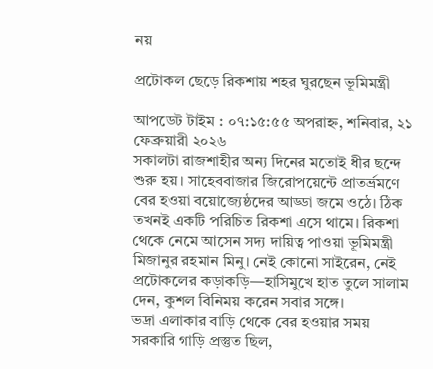নয়

প্রটোকল ছেড়ে রিকশায় শহর ঘুরছেন ভূমিমন্ত্রী

আপডেট টাইম : ০৭:১৫:৫৫ অপরাহ্ন, শনিবার, ২১ ফেব্রুয়ারী ২০২৬
সকালটা রাজশাহীর অন্য দিনের মতোই ধীর ছন্দে শুরু হয়। সাহেববাজার জিরোপয়েন্টে প্রাতর্ভ্রমণে বের হওয়া বয়োজ্যেষ্ঠদের আড্ডা জমে ওঠে। ঠিক তখনই একটি পরিচিত রিকশা এসে থামে। রিকশা থেকে নেমে আসেন সদ্য দায়িত্ব পাওয়া ভূমিমন্ত্রী মিজানুর রহমান মিনু। নেই কোনো সাইরেন, নেই প্রটোকলের কড়াকড়ি—হাসিমুখে হাত তুলে সালাম দেন, কুশল বিনিময় করেন সবার সঙ্গে।
ভদ্রা এলাকার বাড়ি থেকে বের হওয়ার সময় সরকারি গাড়ি প্রস্তুত ছিল,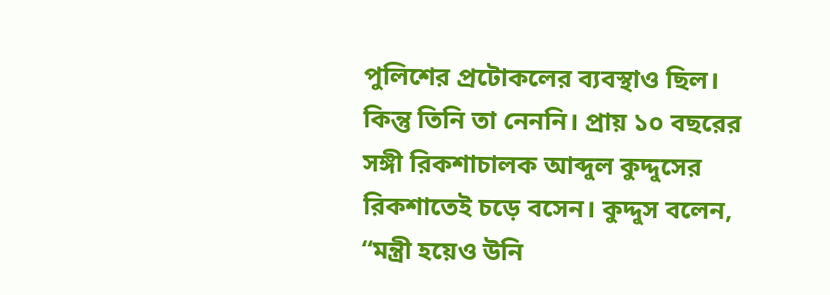পুলিশের প্রটোকলের ব্যবস্থাও ছিল। কিন্তু তিনি তা নেননি। প্রায় ১০ বছরের সঙ্গী রিকশাচালক আব্দুল কুদ্দুসের রিকশাতেই চড়ে বসেন। কুদ্দুস বলেন, “মন্ত্রী হয়েও উনি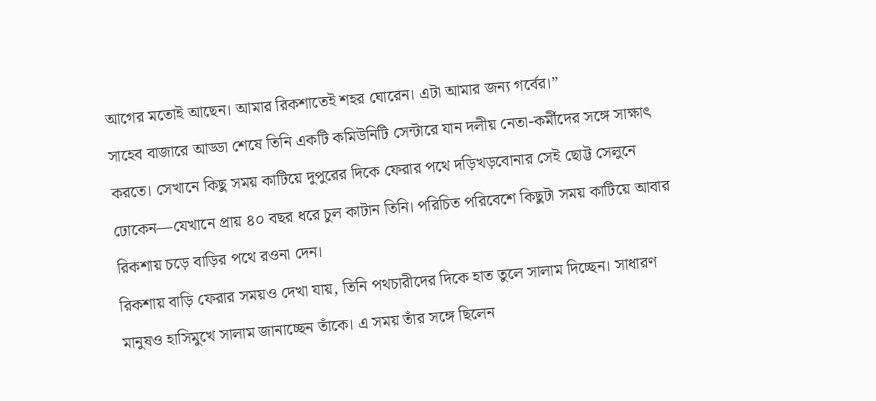আগের মতোই আছেন। আমার রিকশাতেই শহর ঘোরেন। এটা আমার জন্য গর্বের।”
সাহেব বাজারে আড্ডা শেষে তিনি একটি কমিউনিটি সেন্টারে যান দলীয় নেতা-কর্মীদের সঙ্গে সাক্ষাৎ করতে। সেখানে কিছু সময় কাটিয়ে দুপুরের দিকে ফেরার পথে দড়িখড়বোনার সেই ছোট্ট সেলুনে ঢোকেন—যেখানে প্রায় ৪০ বছর ধরে চুল কাটান তিনি। পরিচিত পরিবেশে কিছুটা সময় কাটিয়ে আবার রিকশায় চড়ে বাড়ির পথে রওনা দেন।
রিকশায় বাড়ি ফেরার সময়ও দেখা যায়, তিনি পথচারীদের দিকে হাত তুলে সালাম দিচ্ছেন। সাধারণ মানুষও হাসিমুখে সালাম জানাচ্ছেন তাঁকে। এ সময় তাঁর সঙ্গে ছিলেন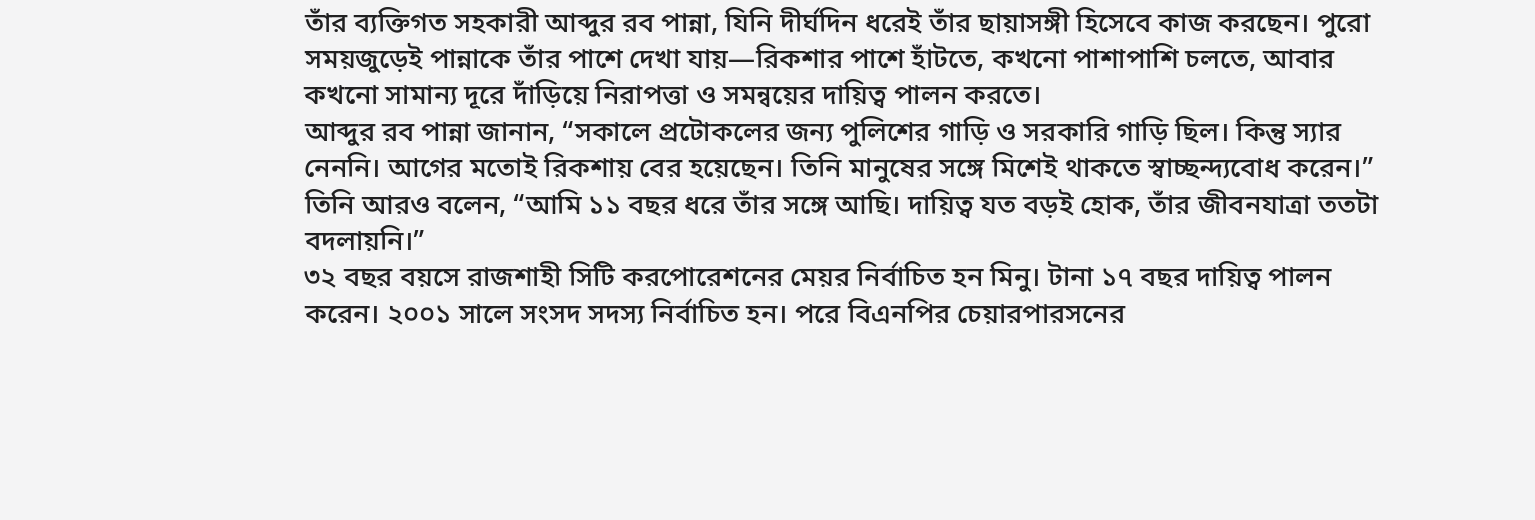তাঁর ব্যক্তিগত সহকারী আব্দুর রব পান্না, যিনি দীর্ঘদিন ধরেই তাঁর ছায়াসঙ্গী হিসেবে কাজ করছেন। পুরো সময়জুড়েই পান্নাকে তাঁর পাশে দেখা যায়—রিকশার পাশে হাঁটতে, কখনো পাশাপাশি চলতে, আবার কখনো সামান্য দূরে দাঁড়িয়ে নিরাপত্তা ও সমন্বয়ের দায়িত্ব পালন করতে।
আব্দুর রব পান্না জানান, “সকালে প্রটোকলের জন্য পুলিশের গাড়ি ও সরকারি গাড়ি ছিল। কিন্তু স্যার নেননি। আগের মতোই রিকশায় বের হয়েছেন। তিনি মানুষের সঙ্গে মিশেই থাকতে স্বাচ্ছন্দ্যবোধ করেন।” তিনি আরও বলেন, “আমি ১১ বছর ধরে তাঁর সঙ্গে আছি। দায়িত্ব যত বড়ই হোক, তাঁর জীবনযাত্রা ততটা বদলায়নি।”
৩২ বছর বয়সে রাজশাহী সিটি করপোরেশনের মেয়র নির্বাচিত হন মিনু। টানা ১৭ বছর দায়িত্ব পালন করেন। ২০০১ সালে সংসদ সদস্য নির্বাচিত হন। পরে বিএনপির চেয়ারপারসনের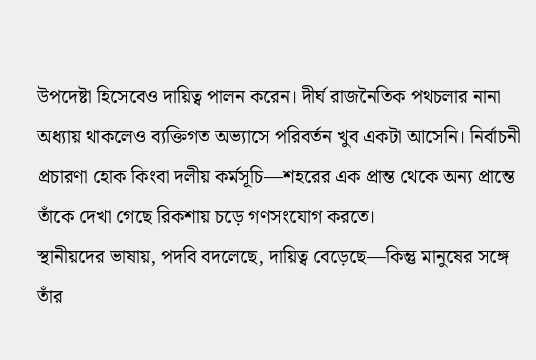উপদেষ্টা হিসেবেও দায়িত্ব পালন করেন। দীর্ঘ রাজনৈতিক পথচলার নানা অধ্যায় থাকলেও ব্যক্তিগত অভ্যাসে পরিবর্তন খুব একটা আসেনি। নির্বাচনী প্রচারণা হোক কিংবা দলীয় কর্মসূচি—শহরের এক প্রান্ত থেকে অন্য প্রান্তে তাঁকে দেখা গেছে রিকশায় চড়ে গণসংযোগ করতে।
স্থানীয়দের ভাষায়, পদবি বদলেছে, দায়িত্ব বেড়েছে—কিন্তু মানুষের সঙ্গে তাঁর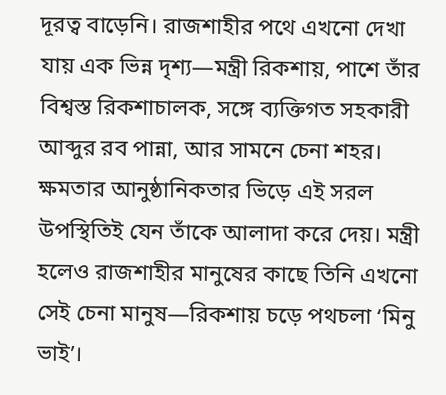দূরত্ব বাড়েনি। রাজশাহীর পথে এখনো দেখা যায় এক ভিন্ন দৃশ্য—মন্ত্রী রিকশায়, পাশে তাঁর বিশ্বস্ত রিকশাচালক, সঙ্গে ব্যক্তিগত সহকারী আব্দুর রব পান্না, আর সামনে চেনা শহর।
ক্ষমতার আনুষ্ঠানিকতার ভিড়ে এই সরল উপস্থিতিই যেন তাঁকে আলাদা করে দেয়। মন্ত্রী হলেও রাজশাহীর মানুষের কাছে তিনি এখনো সেই চেনা মানুষ—রিকশায় চড়ে পথচলা ‘মিনু ভাই’।